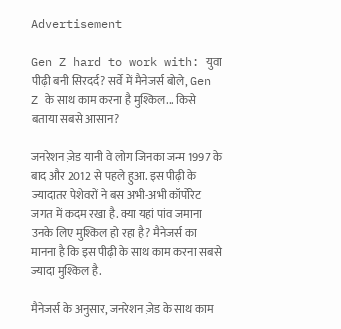Advertisement

Gen Z hard to work with: युवा पीढ़ी बनी सिरदर्द? सर्वे में मैनेजर्स बोले, Gen Z के साथ काम करना है मुश्किल... किसे बताया सबसे आसान?

जनरेशन ज़ेड यानी वे लोग जिनका जन्म 1997 के बाद और 2012 से पहले हुआ. इस पीढ़ी के ज्यादातर पेशेवरों ने बस अभी-अभी कॉर्पोरेट जगत में कदम रखा है. क्या यहां पांव जमाना उनके लिए मुश्किल हो रहा है? मैनेजर्स का मानना है कि इस पीढ़ी के साथ काम करना सबसे ज्यादा मुश्किल है.

मैनेजर्स के अनुसार, जनरेशन ज़ेड के साथ काम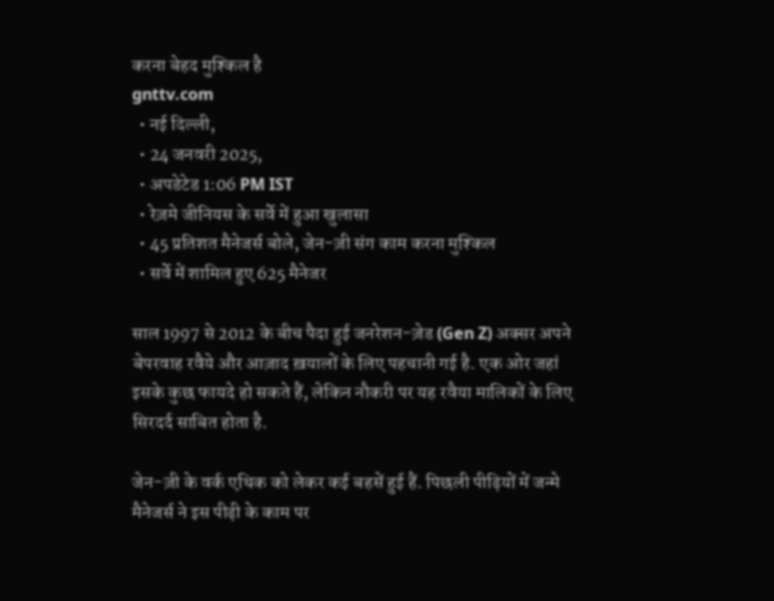करना बेहद मुश्किल है
gnttv.com
  • नई दिल्ली,
  • 24 जनवरी 2025,
  • अपडेटेड 1:06 PM IST
  • रेज़मे जीनियस के सर्वे में हुआ खुलासा
  • 45 प्रतिशत मैनेजर्स बोले, जेन-ज़ी संग काम करना मुश्किल
  • सर्वे में शामिल हुए 625 मैनेजर

साल 1997 से 2012 के बीच पैदा हुई जनरेशन-ज़ेड (Gen Z) अक्सर अपने बेपरवाह रवैये और आज़ाद ख़यालों के लिए पहचानी गई है. एक ओर जहां इसके कुछ फायदे हो सकते हैं, लेकिन नौकरी पर यह रवैया मालिकों के लिए सिरदर्द साबित होता है.

जेन-ज़ी के वर्क एथिक को लेकर कई बहसें हुई हैं. पिछली पीढ़ियों में जन्मे मैनेजर्स ने इस पीढ़ी के काम पर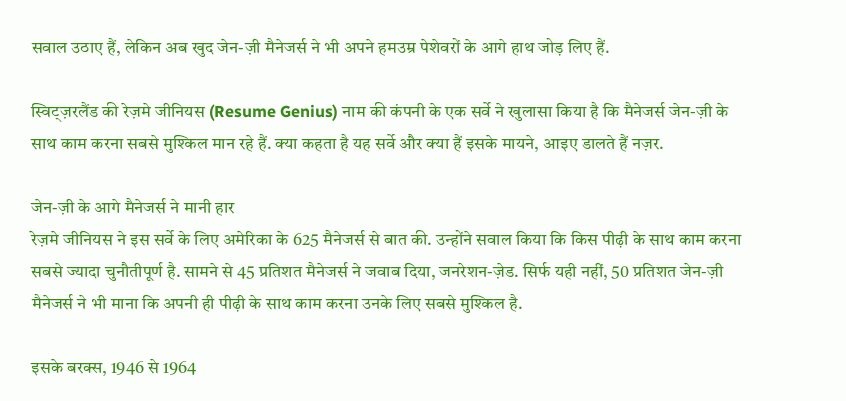सवाल उठाए हैं, लेकिन अब खुद जेन-ज़ी मैनेजर्स ने भी अपने हमउम्र पेशेवरों के आगे हाथ जोड़ लिए हैं.

स्विट्ज़रलैंड की रेज़मे जीनियस (Resume Genius) नाम की कंपनी के एक सर्वे ने खुलासा किया है कि मैनेजर्स जेन-ज़ी के साथ काम करना सबसे मुश्किल मान रहे हैं. क्या कहता है यह सर्वे और क्या हैं इसके मायने, आइए डालते हैं नज़र.

जेन-ज़ी के आगे मैनेजर्स ने मानी हार
रेज़मे जीनियस ने इस सर्वे के लिए अमेरिका के 625 मैनेजर्स से बात की. उन्होंने सवाल किया कि किस पीढ़ी के साथ काम करना सबसे ज्यादा चुनौतीपूर्ण है. सामने से 45 प्रतिशत मैनेजर्स ने जवाब दिया, जनरेशन-ज़ेड. सिर्फ यही नहीं, 50 प्रतिशत जेन-ज़ी मैनेजर्स ने भी माना कि अपनी ही पीढ़ी के साथ काम करना उनके लिए सबसे मुश्किल है.

इसके बरक्स, 1946 से 1964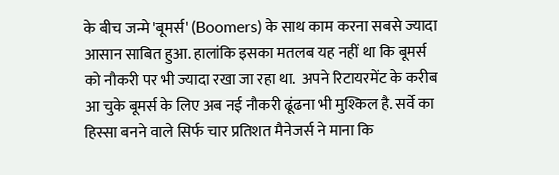के बीच जन्मे 'बूमर्स' (Boomers) के साथ काम करना सबसे ज्यादा आसान साबित हुआ. हालांकि इसका मतलब यह नहीं था कि बूमर्स को नौकरी पर भी ज्यादा रखा जा रहा था.  अपने रिटायरमेंट के करीब आ चुके बूमर्स के लिए अब नई नौकरी ढूंढना भी मुश्किल है. सर्वे का हिस्सा बनने वाले सिर्फ चार प्रतिशत मैनेजर्स ने माना कि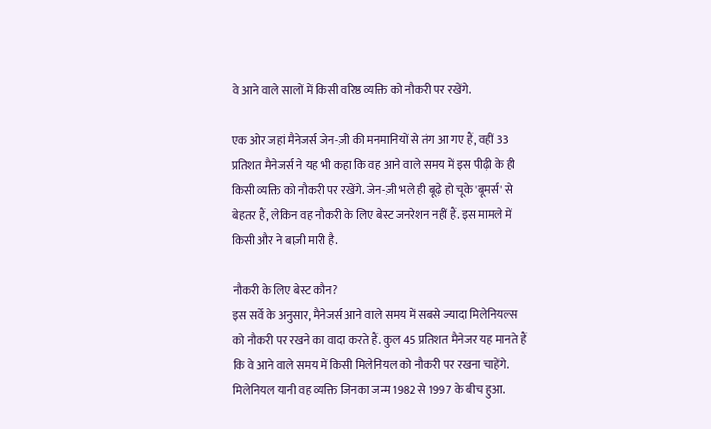वे आने वाले सालों में किसी वरिष्ठ व्यक्ति को नौकरी पर रखेंगे.

एक ओर जहां मैनेजर्स जेन-ज़ी की मनमानियों से तंग आ गए हैं, वहीं 33 प्रतिशत मैनेजर्स ने यह भी कहा कि वह आने वाले समय में इस पीढ़ी के ही किसी व्यक्ति को नौकरी पर रखेंगे. जेन-ज़ी भले ही बूढ़े हो चूके 'बूमर्स' से बेहतर हैं, लेकिन वह नौकरी के लिए बेस्ट जनरेशन नहीं हैं. इस मामले में किसी और ने बाज़ी मारी है.

नौकरी के लिए बेस्ट कौन?
इस सर्वे के अनुसार, मैनेजर्स आने वाले समय में सबसे ज्यादा मिलेनियल्स को नौकरी पर रखने का वादा करते हैं. कुल 45 प्रतिशत मैनेजर यह मानते हैं कि वे आने वाले समय में किसी मिलेनियल को नौकरी पर रखना चाहेंगे. मिलेनियल यानी वह व्यक्ति जिनका जन्म 1982 से 1997 के बीच हुआ.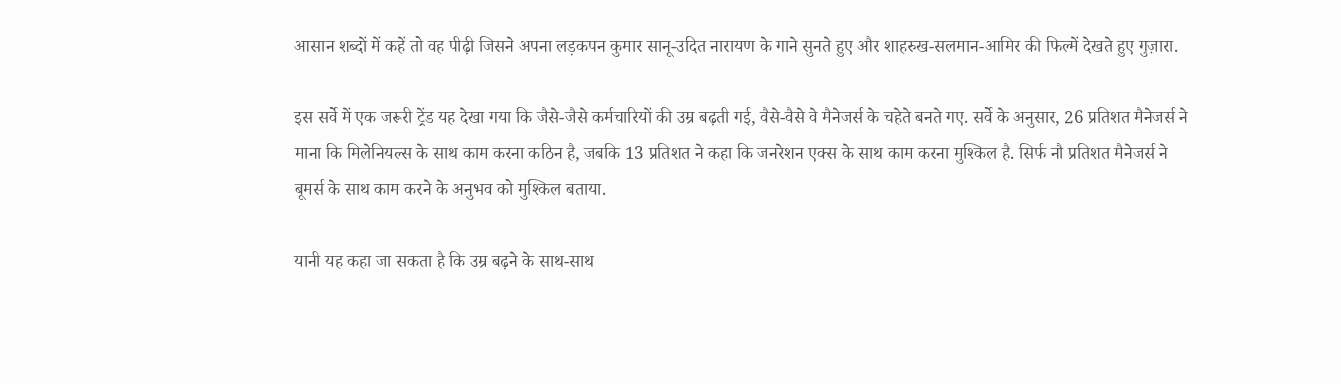आसान शब्दों में कहें तो वह पीढ़ी जिसने अपना लड़कपन कुमार सानू-उदित नारायण के गाने सुनते हुए और शाहरुख-सलमान-आमिर की फिल्में देखते हुए गुज़ारा.

इस सर्वे में एक जरूरी ट्रेंड यह देखा गया कि जैसे-जैसे कर्मचारियों की उम्र बढ़ती गई, वैसे-वैसे वे मैनेजर्स के चहेते बनते गए. सर्वे के अनुसार, 26 प्रतिशत मैनेजर्स ने माना कि मिलेनियल्स के साथ काम करना कठिन है, जबकि 13 प्रतिशत ने कहा कि जनरेशन एक्स के साथ काम करना मुश्किल है. सिर्फ नौ प्रतिशत मैनेजर्स ने बूमर्स के साथ काम करने के अनुभव को मुश्किल बताया.

यानी यह कहा जा सकता है कि उम्र बढ़ने के साथ-साथ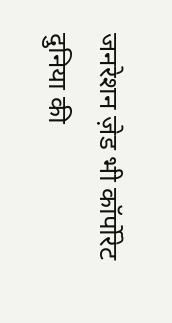जनरेशन ज़ेड भी कॉर्पोरेट दुनिया की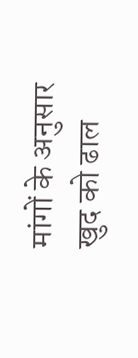मांगों के अनुसार खुद को ढाल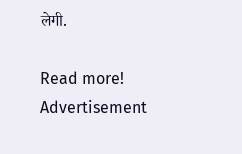लेगी.

Read more!
Advertisement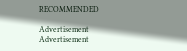RECOMMENDED

Advertisement
Advertisement